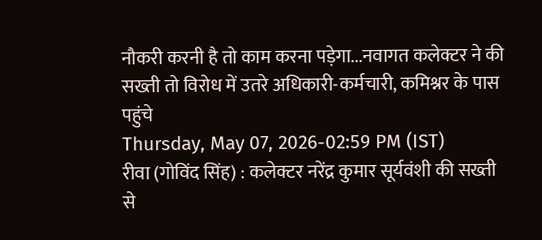नौकरी करनी है तो काम करना पड़ेगा...नवागत कलेक्टर ने की सख्ती तो विरोध में उतरे अधिकारी-कर्मचारी, कमिश्नर के पास पहुंचे
Thursday, May 07, 2026-02:59 PM (IST)
रीवा (गोविंद सिंह) : कलेक्टर नरेंद्र कुमार सूर्यवंशी की सख्ती से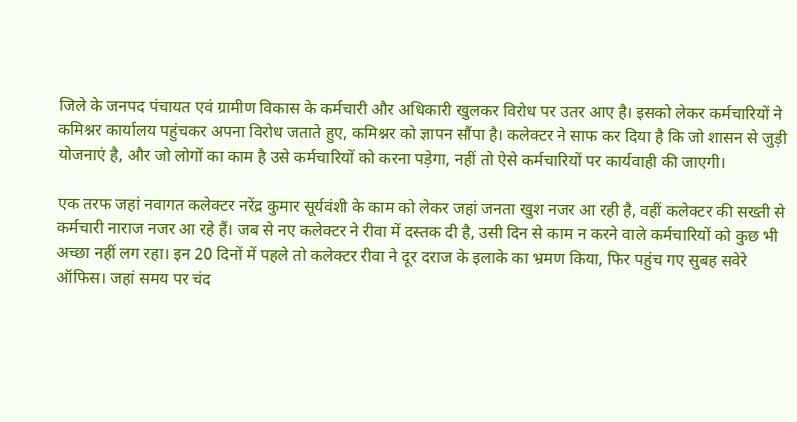जिले के जनपद पंचायत एवं ग्रामीण विकास के कर्मचारी और अधिकारी खुलकर विरोध पर उतर आए है। इसको लेकर कर्मचारियों ने कमिश्नर कार्यालय पहुंचकर अपना विरोध जताते हुए, कमिश्नर को ज्ञापन सौंपा है। कलेक्टर ने साफ कर दिया है कि जो शासन से जुड़ी योजनाएं है, और जो लोगों का काम है उसे कर्मचारियों को करना पड़ेगा, नहीं तो ऐसे कर्मचारियों पर कार्यवाही की जाएगी।

एक तरफ जहां नवागत कलेक्टर नरेंद्र कुमार सूर्यवंशी के काम को लेकर जहां जनता खुश नजर आ रही है, वहीं कलेक्टर की सख्ती से कर्मचारी नाराज नजर आ रहे हैं। जब से नए कलेक्टर ने रीवा में दस्तक दी है, उसी दिन से काम न करने वाले कर्मचारियों को कुछ भी अच्छा नहीं लग रहा। इन 20 दिनों में पहले तो कलेक्टर रीवा ने दूर दराज के इलाके का भ्रमण किया, फिर पहुंच गए सुबह सवेरे ऑफिस। जहां समय पर चंद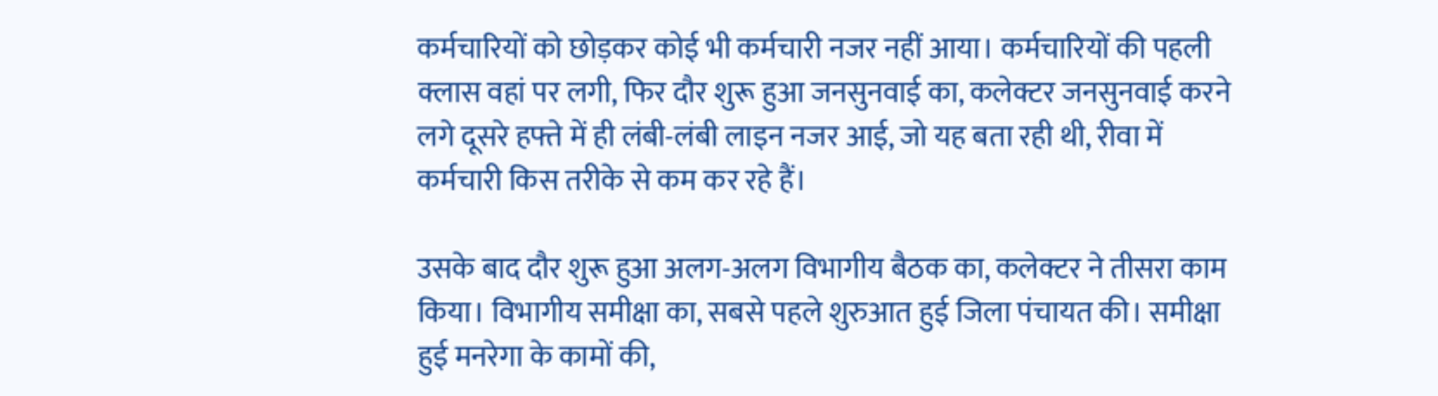कर्मचारियों को छोड़कर कोई भी कर्मचारी नजर नहीं आया। कर्मचारियों की पहली क्लास वहां पर लगी, फिर दौर शुरू हुआ जनसुनवाई का, कलेक्टर जनसुनवाई करने लगे दूसरे हफ्ते में ही लंबी-लंबी लाइन नजर आई, जो यह बता रही थी, रीवा में कर्मचारी किस तरीके से कम कर रहे हैं।

उसके बाद दौर शुरू हुआ अलग-अलग विभागीय बैठक का, कलेक्टर ने तीसरा काम किया। विभागीय समीक्षा का, सबसे पहले शुरुआत हुई जिला पंचायत की। समीक्षा हुई मनरेगा के कामों की,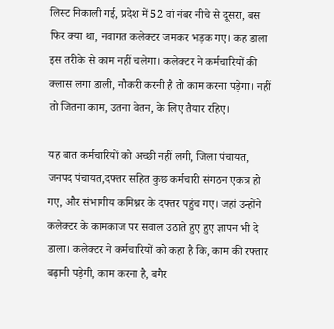लिस्ट निकाली गई, प्रदेश में 52 वां नंबर नीचे से दूसरा, बस फिर क्या था, नवागत कलेक्टर जमकर भड़क गए। कह डाला इस तरीके से काम नहीं चलेगा। कलेक्टर ने कर्मचारियों की क्लास लगा डाली, नौकरी करनी है तो काम करना पड़ेगा। नहीं तो जितना काम, उतना वेतन, के लिए तैयार रहिए।

यह बात कर्मचारियों को अच्छी नहीं लगी, जिला पंचायत, जनपद पंचायत,दफ्तर सहित कुछ कर्मचारी संगठन एकत्र हो गए, और संभागीय कमिश्नर के दफ्तर पहुंच गए। जहां उन्होंने कलेक्टर के कामकाज पर सवाल उठाते हुए हुए ज्ञापन भी दे डाला। कलेक्टर ने कर्मचारियों को कहा है कि, काम की रफ्तार बढ़ानी पड़ेगी, काम करना है, बगैर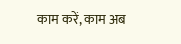काम करें, काम अब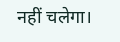नहीं चलेगा।